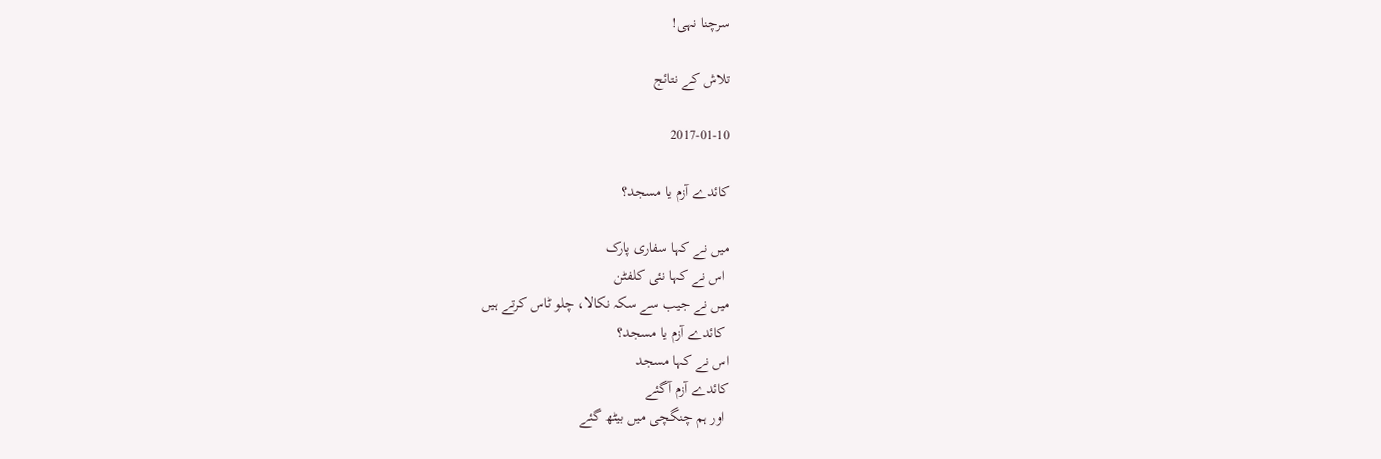سرچنا نہی!

تلاش کے نتائج

2017-01-10

کائدے آزم یا مسجد؟

میں نے کہا سفاری پارک
 اس نے کہا نئی کلفٹن
میں نے جیب سے سکہ نکالا، چلو ٹاس کرتے ہیں
 کائدے آزم یا مسجد؟
اس نے کہا مسجد
کائدے آزم آگئے
 اور ہم چنگچی میں بیٹھ گئے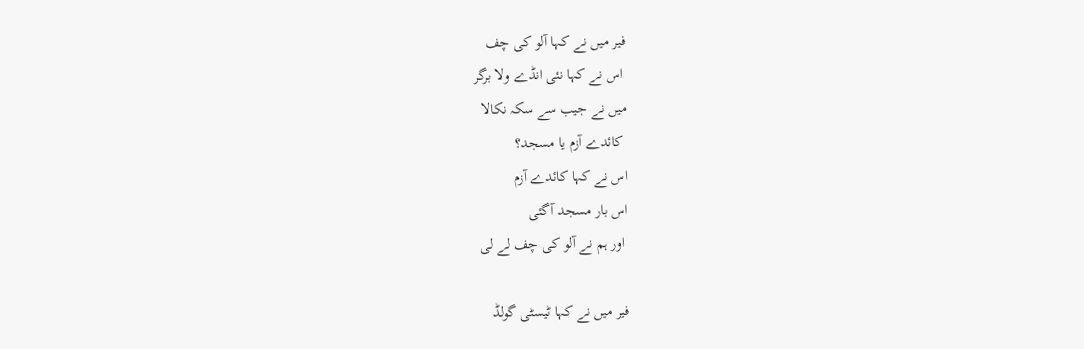فیر میں نے کہا آلو کی چف
 اس نے کہا نئی انڈے ولا برگر
میں نے جیب سے سکہ نکالا
 کائدے آزم یا مسجد؟
اس نے کہا کائدے آزم
اس بار مسجد آگئی
 اور ہم نے آلو کی چف لے لی

فیر میں نے کہا ٹیسٹی گولڈ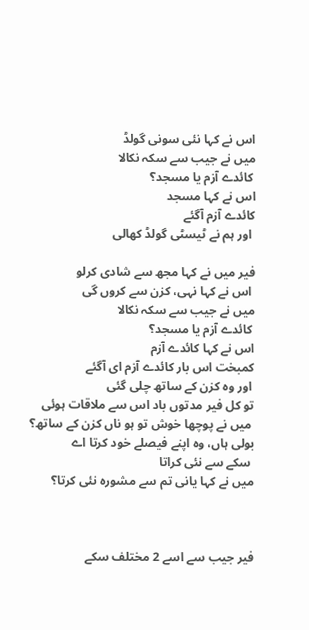اس نے کہا نئی سونی گولڈ
میں نے جیب سے سکہ نکالا
 کائدے آزم یا مسجد؟
اس نے کہا مسجد
کائدے آزم آگئے
 اور ہم نے ٹیسٹی گولڈ کھالی

فیر میں نے کہا مجھ سے شادی کرلو
 اس نے کہا نہی، کزن سے کروں گی
میں نے جیب سے سکہ نکالا
 کائدے آزم یا مسجد؟
اس نے کہا کائدے آزم
کمبخت اس بار کائدے آزم ای آگئے
 اور وہ کزن کے ساتھ چلی گئی
تو کل فیر مدتوں باد اس سے ملاقات ہوئی
 میں نے پوچھا خوش تو ہو ناں کزن کے ساتھ؟
بولی ہاں، وہ اپنے فیصلے خود کرتا اے
 سکے سے نئی کراتا
میں نے کہا یانی تم سے مشورہ نئی کرتا؟



فیر جیب سے اسے 2 مختلف سکے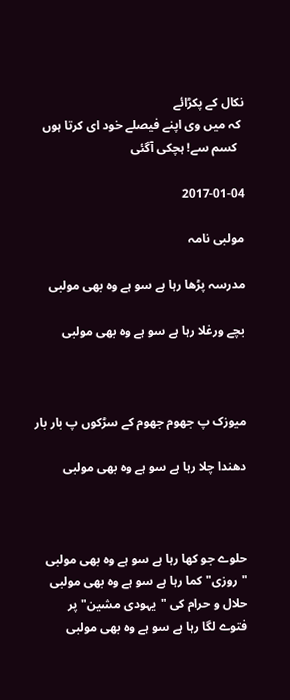نکال کے پکڑائے
 کہ میں وی اپنے فیصلے خود ای کرتا ہوں
  کسم سے! ہچکی آگئی

2017-01-04

مولبی نامہ

مدرسہ پڑھا رہا ہے سو ہے وہ بھی مولبی

بچے ورغلا رہا ہے سو ہے وہ بھی مولبی



میوزک پ جھوم جھوم کے سڑکوں پ بار بار

دھندا چلا رہا ہے سو ہے وہ بھی مولبی



حلوے جو کھا رہا ہے سو ہے وہ بھی مولبی
"روزی" کما رہا ہے سو ہے وہ بھی مولبی
حلال و حرام کی "یہودی مشین" پر
فتوے لگا رہا ہے سو ہے وہ بھی مولبی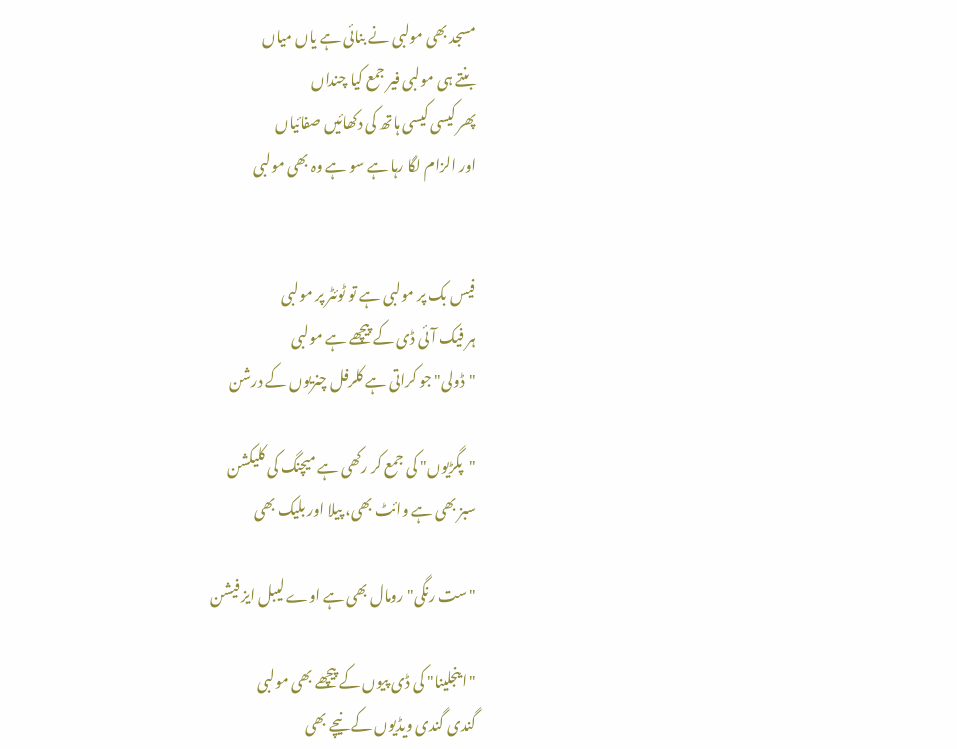مسجد بھی مولبی نے بنائی ہے یاں میاں
بنتے ہی مولبی فیر جمع کیا چنداں
پھر کیسی کیسی ہاتھ کی دکھائیں صفائیاں
اور الزام لگا رہا ہے سو ہے وہ بھی مولبی


فیس بک پر مولبی ہے تو ٹوئٹر پر مولبی
ہر فیک آئی ڈی کے پیچھے ہے مولبی
"ڈولی" جو کراتی ہے کلرفل چنریوں کے درشن

"پگڑیوں" کی جمع کر رکھی ہے میچنگ کی کلیکشن
سبز بھی ہے وائٹ بھی، پیلا اور بلیک بھی

"ست رنگی" رومال بھی ہے اوے لیبل ایز فیشن

"اینجلینا" کی ڈی پیوں کے پیچھے بھی مولبی
گندی گندی ویڈیوں کے نیچے بھی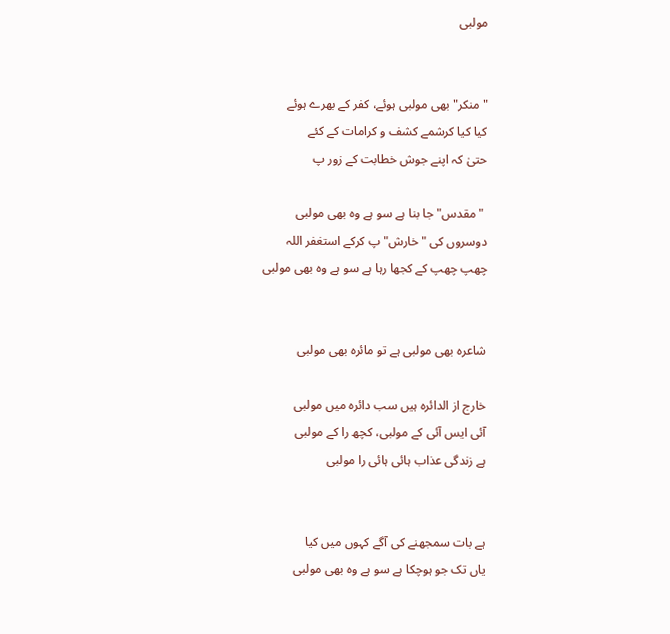مولبی


"منکر" بھی مولبی ہوئے، کفر کے بھرے ہوئے
کیا کیا کرشمے کشف و کرامات کے کئے
حتیٰ کہ اپنے جوش خطابت کے زور پ

 "مقدس" جا بنا ہے سو ہے وہ بھی مولبی
دوسروں کی "خارش" پ کرکے استغفر اللہ
چھپ چھپ کے کجھا رہا ہے سو ہے وہ بھی مولبی


شاعرہ بھی مولبی ہے تو مائرہ بھی مولبی

خارج از الدائرہ ہیں سب دائرہ میں مولبی
آئی ایس آئی کے مولبی، کچھ را کے مولبی
ہے زندگی عذاب ہائی ہائی را مولبی


ہے بات سمجھنے کی آگے کہوں میں کیا
یاں تک جو ہوچکا ہے سو ہے وہ بھی مولبی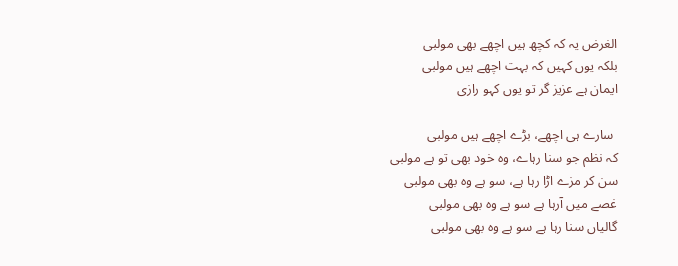الغرض یہ کہ کچھ ہیں اچھے بھی مولبی
بلکہ یوں کہیں کہ بہت اچھے ہیں مولبی
ایمان ہے عزیز گر تو یوں کہو رازی

 سارے ہی اچھے، بڑے اچھے ہیں مولبی
کہ نظم جو سنا رہاے، وہ خود بھی تو ہے مولبی
سن کر مزے اڑا رہا ہے، سو ہے وہ بھی مولبی
غصے میں آرہا ہے سو ہے وہ بھی مولبی
گالیاں سنا رہا ہے سو ہے وہ بھی مولبی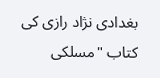بغدادی نژاد رازی کی کتاب "مسلکی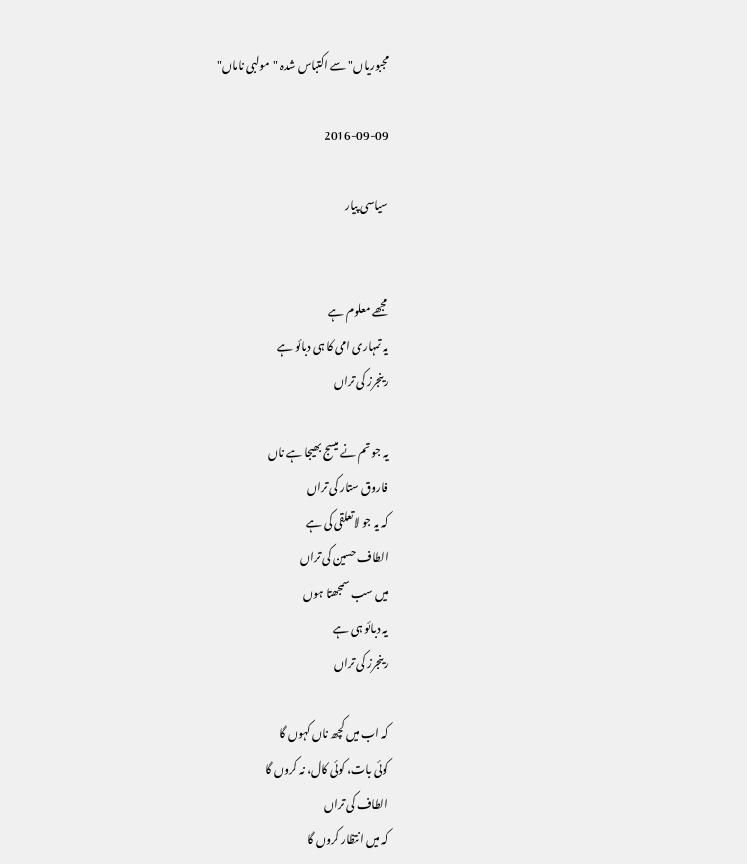مجبوریاں" سے اکتباس شدہ "مولبی ناماں"

2016-09-09

سیاسی پیار


مجھے معلوم ہے
یہ تمہاری امی کا ہی دبائو ہے
رینجرز کی تراں

یہ جو تم نے میسج بھیجا ہے ناں
فاروق ستار کی تراں
کہ یہ جو لاتعلقی کی ہے
الطاف حسین کی تراں
میں سب سمجھتا ہوں
یہ دبائو ہی ہے
رینجرز کی تراں

کہ اب میں کچھ ناں کہوں گا
کوئی بات، کوئی کال، نہ کروں گا
الطاف کی تراں
کہ میں انتظار کروں گا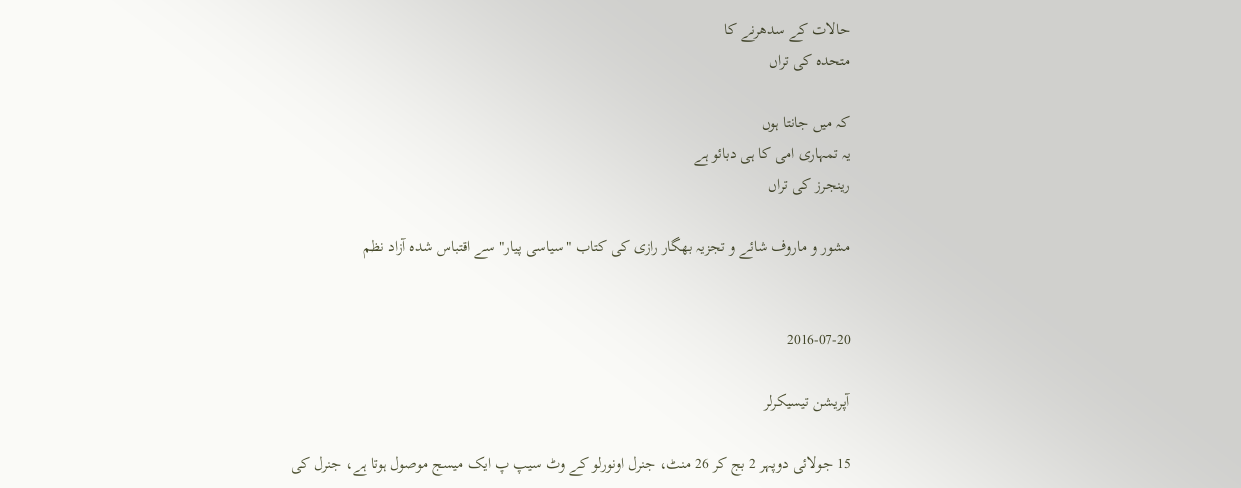حالات کے سدھرنے کا
متحدہ کی تراں

کہ میں جانتا ہوں
یہ تمہاری امی کا ہی دبائو ہے
رینجرز کی تراں

مشور و ماروف شائے و تجزیہ بھگار رازی کی کتاب "سیاسی پیار" سے اقتباس شدہ آزاد نظم


2016-07-20

آپریشن تیسیکرلر

15 جولائی دوپہر 2 بج کر 26 منٹ، جنرل اونورلو کے وٹ سیپ پ ایک میسج موصول ہوتا ہے، جنرل کی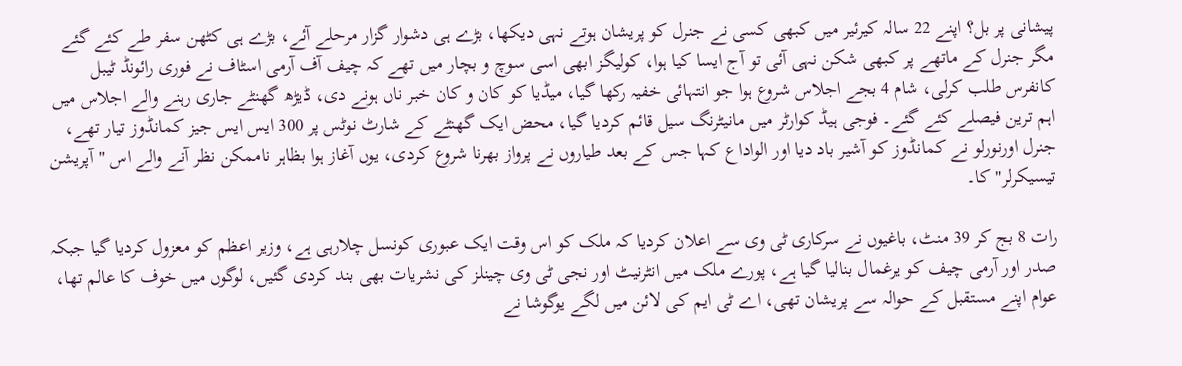پیشانی پر بل؟ اپنے 22 سالہ کیرئیر میں کبھی کسی نے جنرل کو پریشان ہوتے نہی دیکھا، بڑے ہی دشوار گزار مرحلے آئے، بڑے ہی کٹھن سفر طے کئے گئے مگر جنرل کے ماتھے پر کبھی شکن نہی آئی تو آج ایسا کیا ہوا، کولیگز ابھی اسی سوچ و بچار میں تھے کہ چیف آف آرمی اسٹاف نے فوری رائونڈ ٹیبل کانفرس طلب کرلی، شام 4 بجے اجلاس شروع ہوا جو انتہائی خفیہ رکھا گیا، میڈیا کو کان و کان خبر ناں ہونے دی، ڈیڑھ گھنٹے جاری رہنے والے اجلاس میں اہم ترین فیصلے کئے گئے۔ فوجی ہیڈ کوارٹر میں مانیٹرنگ سیل قائم کردیا گیا، محض ایک گھنٹے کے شارٹ نوٹس پر 300 ایس ایس جیز کمانڈوز تیار تھے، جنرل اورنورلو نے کمانڈوز کو آشیر باد دیا اور الواداع کہا جس کے بعد طیاروں نے پرواز بھرنا شروع کردی، یوں آغاز ہوا بظاہر ناممکن نظر آنے والے اس "آپریشن تیسیکرلر" کا۔

رات 8 بج کر 39 منٹ، باغیوں نے سرکاری ٹی وی سے اعلان کردیا کہ ملک کو اس وقت ایک عبوری کونسل چلارہی ہے، وزیر اعظم کو معزول کردیا گیا جبکہ صدر اور آرمی چیف کو یرغمال بنالیا گیا ہے، پورے ملک میں انٹرنیٹ اور نجی ٹی وی چینلز کی نشریات بھی بند کردی گئیں، لوگوں میں خوف کا عالم تھا، عوام اپنے مستقبل کے حوالہ سے پریشان تھی، اے ٹی ایم کی لائن میں لگے یوگوشا نے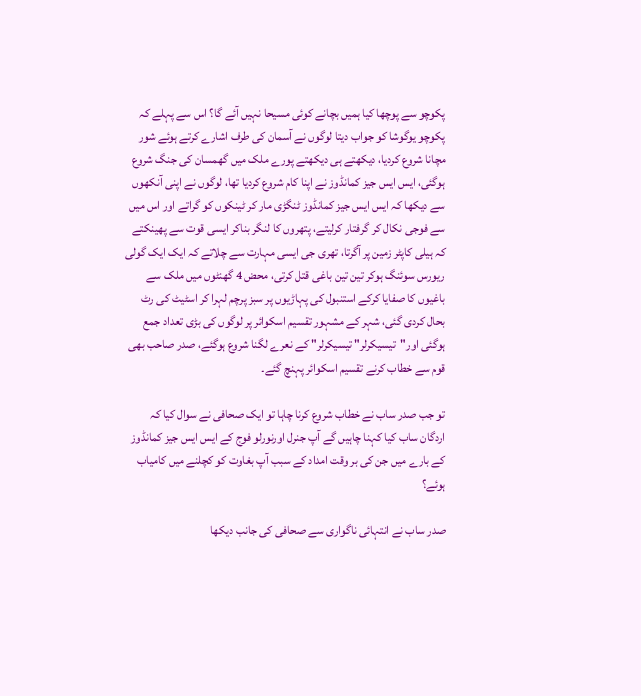پکوچو سے پوچھا کیا ہمیں بچانے کوئی مسیحا نہیں آئے گا؟ اس سے پہلے کہ پکوچو یوگوشا کو جواب دیتا لوگوں نے آسمان کی طرف اشارے کرتے ہوئے شور مچانا شروع کردیا، دیکھتے ہی دیکھتے پورے ملک میں گھمسان کی جنگ شروع ہوگئی، ایس ایس جیز کمانڈوز نے اپنا کام شروع کردیا تھا، لوگوں نے اپنی آنکھوں سے دیکھا کہ ایس ایس جیز کمانڈوز ٹنگڑی مار کر ٹینکوں کو گراتے اور اس میں سے فوجی نکال کر گرفتار کرلیتے، پتھروں کا لنگر بناکر ایسی قوت سے پھینکتے کہ ہیلی کاپٹر زمین پر آگرتا، تھری جی ایسی مہارت سے چلاتے کہ ایک ایک گولی ریورس سوئنگ ہوکر تین تین باغی قتل کرتی، محض 4 گھنٹوں میں ملک سے باغیوں کا صفایا کرکے استنبول کی پہاڑیوں پر سبز پرچم لہرا کر اسٹیٹ کی رٹ بحال کردی گئی، شہر کے مشہور تقسیم اسکوائر پر لوگوں کی بڑی تعداد جمع ہوگئی اور"تیسیکرلر" تیسیکرلر" کے نعرے لگنا شروع ہوگئے، صدر صاحب بھی قوم سے خطاب کرنے تقسیم اسکوائر پہنچ گئے۔

تو جب صدر ساب نے خطاب شروع کرنا چاہا تو ایک صحافی نے سوال کیا کہ اردگان ساب کیا کہنا چاہیں گے آپ جنرل اورنورلو فوج کے ایس ایس جیز کمانڈوز کے بارے میں جن کی بر وقت امداد کے سبب آپ بغاوت کو کچلنے میں کامیاب ہوئے؟

صدر ساب نے انتہائی ناگواری سے صحافی کی جانب دیکھا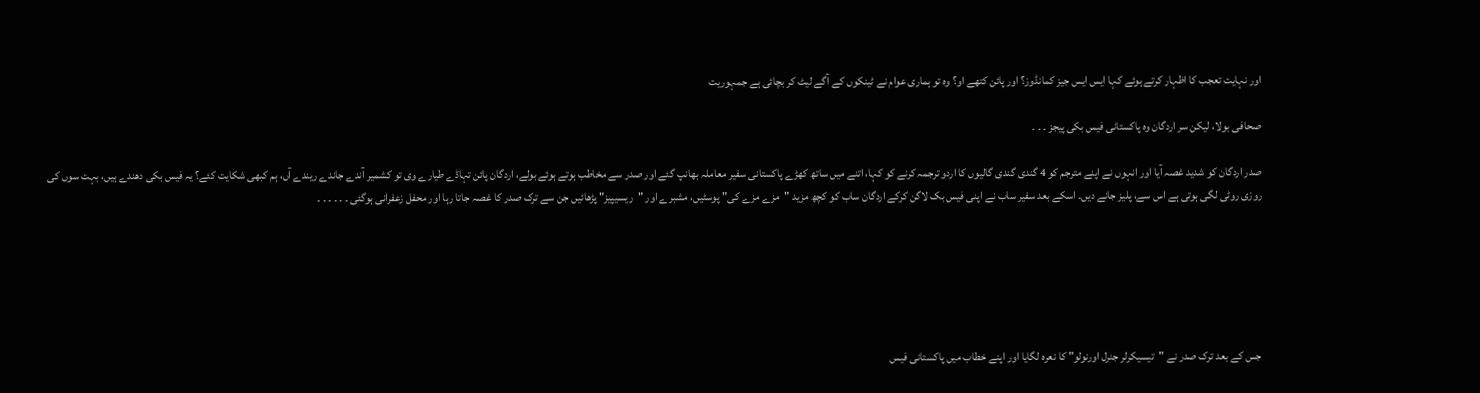اور نہایت تعجب کا اظہار کرتے ہوئے کہا ایس ایس جیز کمانڈوز؟ اور پائن کتھے او؟ وہ تو ہماری عوام نے ٹینکوں کے آگے لیٹ کر بچائی ہے جمہوریت

صحافی بولا، لیکن سر اردگان وہ پاکستانی فیس بکی پیجز ۔ ۔ ۔

صدر اردگان کو شدید غصہ آیا اور انہوں نے اپنے مترجم کو 4 گندی گندی گالیوں کا اردو ترجمہ کرنے کو کہا، اتنے میں ساتھ کھڑے پاکستانی سفیر معاملہ بھانپ گئے اور صدر سے مخاطب ہوتے ہوئے بولے، اردگان پائن تہاڈے طیارے وی تو کشمیر آندے جاندے ریندے آں، ہم کبھی شکایت کئے؟ یہ فیس بکی دھندے ہیں، بہت سوں کی روزی روٹی لگی ہوتی ہے اس سے، پلیز جانے دیں۔ اسکے بعد سفیر ساب نے اپنی فیس بک لاگن کرکے اردگان ساب کو کچھ مزید "مزے مزے کی" پوسٹیں، مشبرے اور "ریسیپیز" پڑھائیں جن سے ترک صدر کا غصہ جاتا رہا اور محفل زعفرانی ہوگئی ۔ ۔ ۔ ۔ ۔ ۔






جس کے بعد ترک صدر نے "تیسیکرلر جنرل اورنولو" کا نعرہ لگایا اور اپنے خطاب میں پاکستانی فیس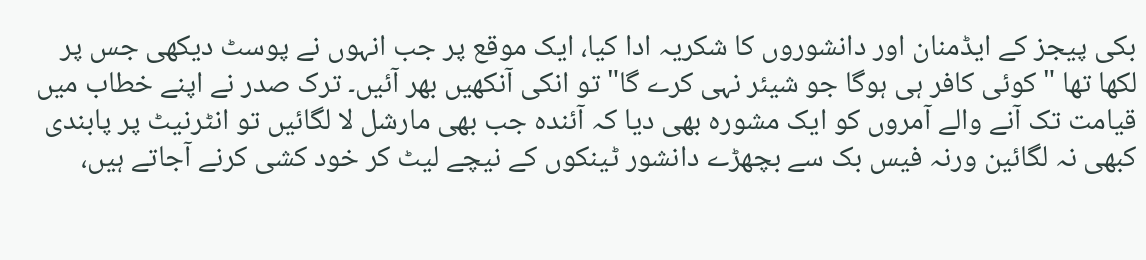بکی پیجز کے ایڈمنان اور دانشوروں کا شکریہ ادا کیا، ایک موقع پر جب انہوں نے پوسٹ دیکھی جس پر لکھا تھا "کوئی کافر ہی ہوگا جو شیئر نہی کرے گا" تو انکی آنکھیں بھر آئیں۔ ترک صدر نے اپنے خطاب میں قیامت تک آنے والے آمروں کو ایک مشورہ بھی دیا کہ آئندہ جب بھی مارشل لا لگائیں تو انٹرنیٹ پر پابندی کبھی نہ لگائین ورنہ فیس بک سے بچھڑے دانشور ٹینکوں کے نیچے لیٹ کر خود کشی کرنے آجاتے ہیں،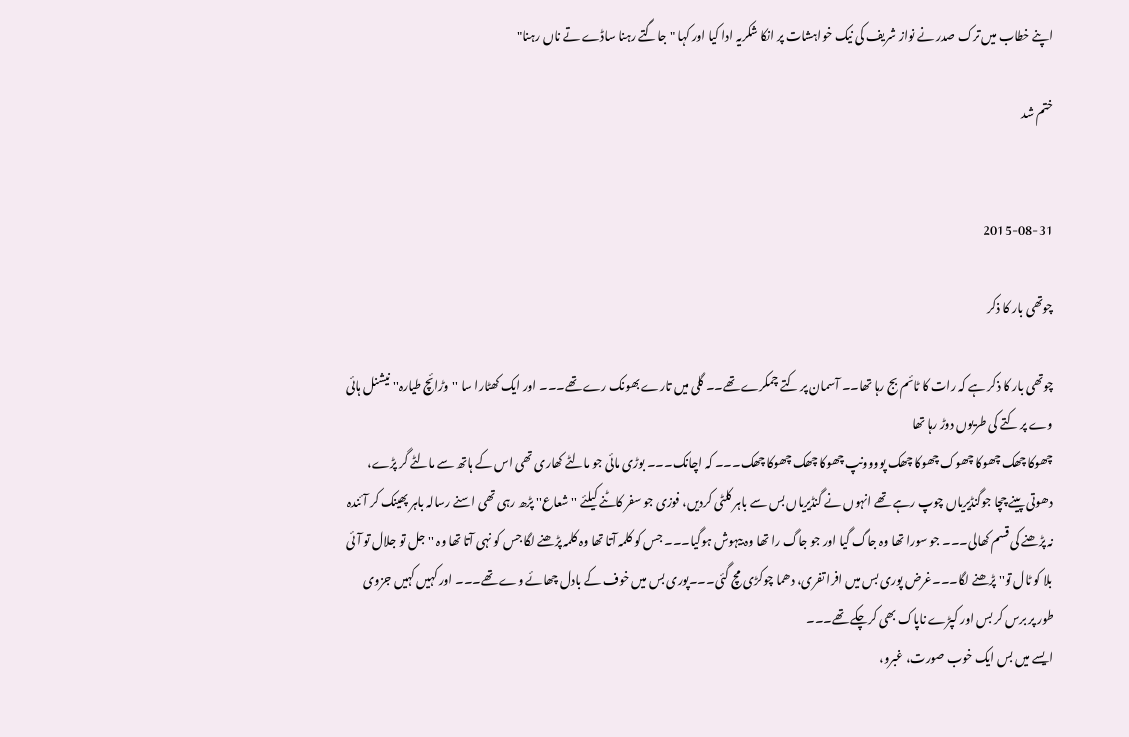اپنے خطاب میں ترک صدر نے نواز شریف کی نیک خواہشات پر انکا شکریہ ادا کیا اور کہا "جاگتے رہنا ساڈے تے ناں رہنا"

ختم شد


2015-08-31

چوتھی بار کا ذکر

چوتھی بار کا ذکر ہے کہ رات کا ٹائم بج رہا تھا۔۔ آسمان پر کتے چمکرے تھے۔۔ گلی میں تارے بھونک رے تھے۔۔۔ اور ایک کھٹارا سا ''وڑائچ طیارہ'' نیشنل ہائی وے پر کتے کی طریوں دوڑ رہا تھا
چھوکا چھک چھوکا چھوک چھوکا چھک پوووونپ چھوکا چھک چھوکا چھک۔۔۔ کہ اچانک۔۔۔ بوڑی مائی جو مالٹے کھاری تھی اس کے ہاتھ سے مالٹے گر پڑے، دھوتی پینے چچا جوگنڈیریاں چوپ رہے تھے انہوں نے گنڈیریاں بس سے باہر کلٹی کردیں، فوزی جو سفر کاٹنے کیلئے ''شعاع'' پڑھ رہی تھی اسنے رسالہ باہر پھینک کر آئندہ نہ پڑھنے کی قسم کھالی۔۔۔ جو سورا تھا وہ جاگ گیا اور جو جاگ را تھا وہ بیہوش ہوگیا۔۔۔ جس کو کلمہ آتا تھا وہ کلمہ پڑھنے لگا جس کو نہی آتا تھا وہ ''جل تو جلال تو آئی بلا کو ٹال تو'' پڑھنے لگا۔۔۔غرض پوری بس میں افرا تفری، دھما چوکڑی مچ گئی۔۔۔پوری بس میں خوف کے بادل چھائے وے تھے۔۔۔ اور کہیں کہیں جزوی طور پر برس کر بس اور کپڑے ناپاک بھی کرچکے تھے۔۔۔
ایسے میں بس ایک خوب صورت، غبرو،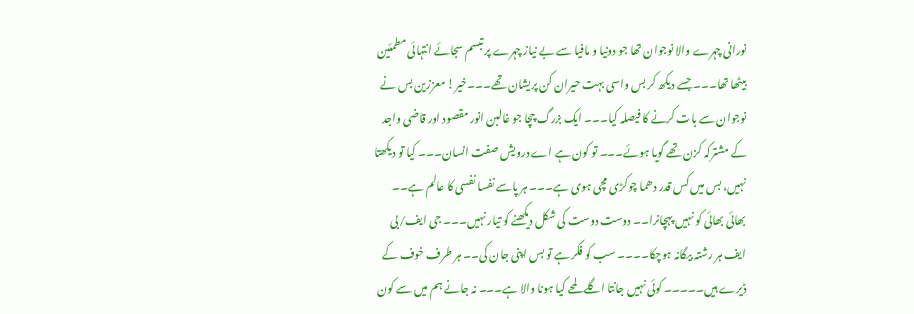نورانی چہرے والا نوجوان تھا جو دونیا و مافیا سے بے نیاز چہرے پر تبسم سجائے انتہائی مطمئین بیٹھا تھا۔۔۔ جسے دیکھ کر بس واسی بہت حیران کن پریشان تھے۔۔۔خیر! معززین بس نے نوجوان سے بات کرنے کا فیصلہ کیا۔۔۔ ایک بزرگ چچا جو غالبن انور مقصود اور قاضی واجد کے مشترکہ کزن تھے گویا ہوئے۔۔۔ تو کون ہے اے درویش صفت انسان۔۔۔ کیا تو دیکھتا نہیں، بس میں کس قدر دھما چوکڑی مچی ہوی ہے۔۔۔ ہر پاسے نفسا نفسی کا عالم ہے۔۔ بھائی بھائی کو نہیں پہچانرا۔۔ دوست دوست کی شکل دیکھنے کو تیار نہیں۔۔۔ جی ایف/بی ایف ہر رشتہ بیگانہ ہوچکا۔۔۔۔ سب کو فکر ہے تو بس اپنی جان کی۔۔ ہر طرف خوف کے ڈیرے ہیں۔۔۔۔۔ کوئی نہیں جانتا اگلے لمحے کیا ہونا والا ہے۔۔۔ نہ جانے ہم میں سے کون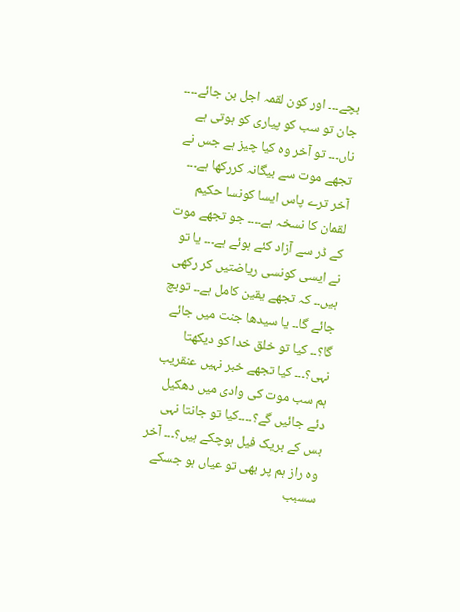بچے۔۔۔ اور کون لقمہ اجل بن جائے۔۔۔۔ جان تو سب کو پیاری کو ہوتی ہے ناں۔۔۔ تو آخر وہ کیا چیز ہے جس نے تجھے موت سے بیگانہ کررکھا ہے۔۔۔ آخر ترے پاس ایسا کونسا حکیم لقمان کا نسخہ ہے۔۔۔۔ جو تجھے موت کے ڈر سے آزاد کئے ہوئے ہے۔۔۔ یا تو نے ایسی کونسی ریاضتیں کر رکھی ہیں۔۔ کہ تجھے یقین کامل ہے۔۔ توبچ جائے گا۔۔ یا سیدھا جنت میں جائے گا؟۔۔ کیا تو خلق خدا کو دیکھتا نہی؟۔۔۔ کیا تجھے خبر نہیں عنقریب ہم سب موت کی وادی میں دھکیل دئے جائیں گے؟۔۔۔۔کیا تو جانتا نہی بس کے بریک فیل ہوچکے ہیں؟۔۔۔ آخر وہ راز ہم پر بھی تو عیاں ہو جسکے سسبب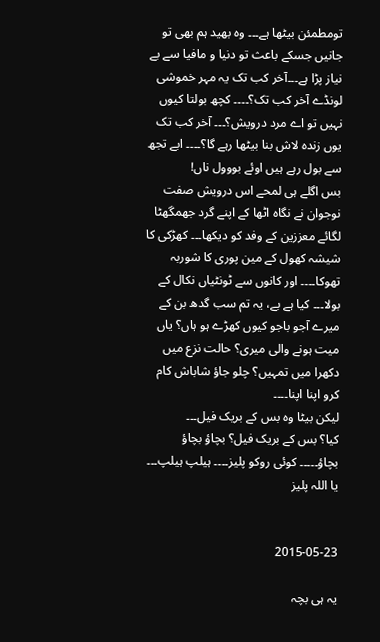تومطمئن بیٹھا ہے۔۔۔ وہ بھید ہم بھی تو جانیں جسکے باعث تو دنیا و مافیا سے بے نیاز پڑا ہے۔۔۔آخر کب تک یہ مہر خموشی لونڈے آخر کب تک؟۔۔۔۔ کچھ بولتا کیوں نہیں تو اے مرد درویش؟۔۔۔ آخر کب تک یوں زندہ لاش بنا بیٹھا رہے گا؟۔۔۔۔ ابے تجھ سے بول رہے ہیں اوئے بووول ناں!
بس اگلے ہی لمحے اس درویش صفت نوجوان نے نگاہ اٹھا کے اپنے گرد جھمگھٹا لگائے معززین کے وفد کو دیکھا۔۔۔ کھڑکی کا شیشہ کھول کے مین پوری کا شوربہ تھوکا۔۔۔۔ اور کانوں سے ٹونٹیاں نکال کے بولا۔۔۔ کیا ہے بے، یہ تم سب گدھ بن کے میرے آجو باجو کیوں کھڑے ہو ہاں؟ یاں میت ہونے والی میری؟ حالت نزع میں دکھرا میں تمہیں؟ چلو جاؤ شاباش کام کرو اپنا اپنا۔۔۔۔
لیکن بیٹا وہ بس کے بریک فیل۔۔۔
کیا؟ بس کے بریک فیل؟ بچاؤ بچاؤ بچاؤ۔۔۔۔۔ کوئی روکو پلیز۔۔۔۔ ہیلپ ہیلپ۔۔۔ یا اللہ پلیز


2015-05-23

یہ ہی بچہ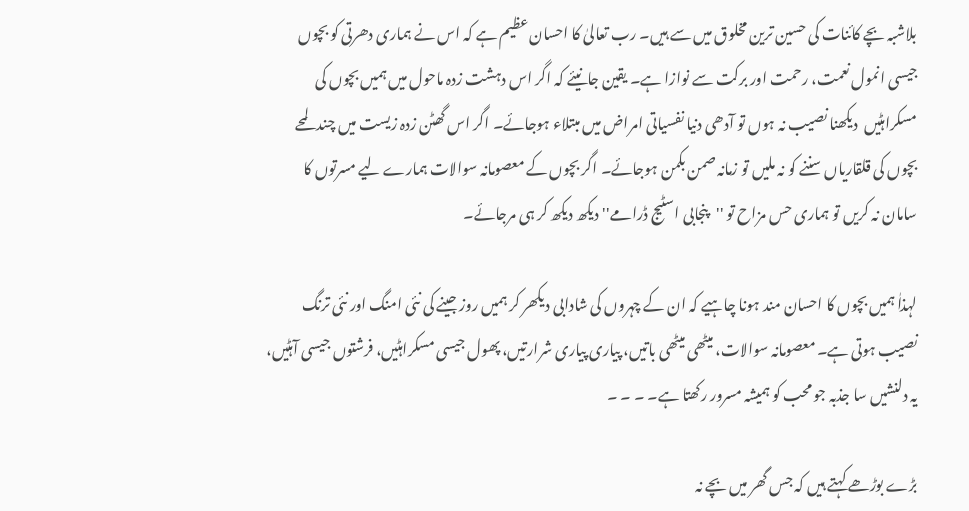بلاشبہ بچے کائنات کی حسین ترین مخلوق میں سے ہیں۔ رب تعالیٰ کا احسان عظیم ہے کہ اس نے ہماری دھرتی کو بچوں جیسی انمول نعمت، رحمت اور برکت سے نوازا ہے۔ یقین جانیئے کہ اگر اس دہشت زدہ ماحول میں ہمیں بچوں کی مسکراہٹیں  دیکھنا نصیب نہ ہوں تو آدھی دنیا نفسیاتی امراض میں مبتلاء ہوجائے۔ اگر اس گھٹن زدہ زیست میں چند لمحے بچوں کی قلقاریاں سننے کو نہ ملیں تو زمانہ صمن بکمن ہوجائے۔ اگر بچوں کے معصومانہ سوالات ہمارے لیے مسرتوں کا سامان نہ کریں تو ہماری حس مزاح تو ''پنجابی اسٹیج ڈرامے'' دیکھ دیکھ کر ہی مرجائے۔

لہذاٰ ہمیں بچوں کا احسان مند ہونا چاہیے کہ ان کے چہروں کی شادابی دیکھر کر ہمیں روز جینے کی نئی امنگ اور نئی ترنگ نصیب ہوتی ہے۔ معصومانہ سوالات، میٹھی میٹھی باتیں، پیاری پیاری شرارتیں، پھول جیسی مسکراہٹیں، فرشتوں جیسی آہٹیں، یہ دلنشیں سا جذبہ جو محب کو ہمیشہ مسرور رکھتا ہے۔ ۔ ۔ ۔

بڑے بوڑھے کہتے ہیں کہ جس گھر میں بچے نہ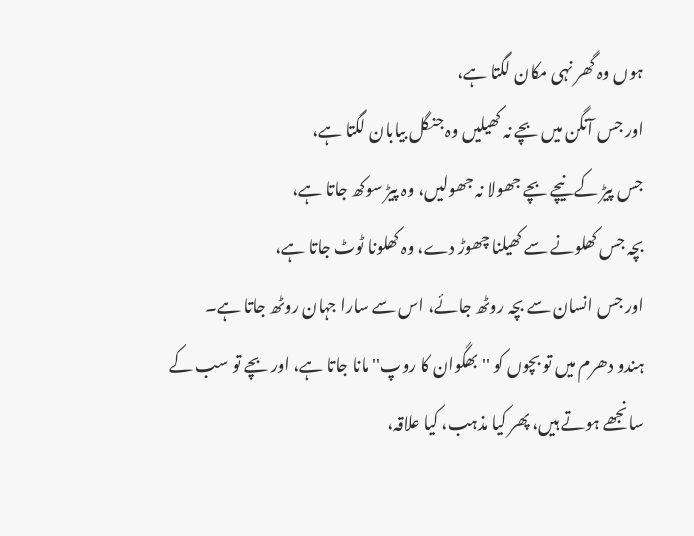ہوں وہ گھر نہی مکان لگتا ہے،
اور جس آنگن میں بچے نہ کھیلیں وہ جنگل بیابان لگتا ہے،
جس پیڑ کے نیچے بچے جھولا نہ جھولیں، وہ پیڑ سوکھ جاتا ہے،
بچہ جس کھلونے سے کھیلنا چھوڑ دے، وہ کھلونا ٹوٹ جاتا ہے،
اور جس انسان سے بچہ روٹھ جائے، اس سے سارا جہان روٹھ جاتا ہے۔
ہندو دھرم میں تو بچوں کو ''بھگوان کا روپ'' مانا جاتا ہے، اور بچے تو سب کے سانجھے ہوتے ہیں، پھر کیا مذہب، کیا علاقہ،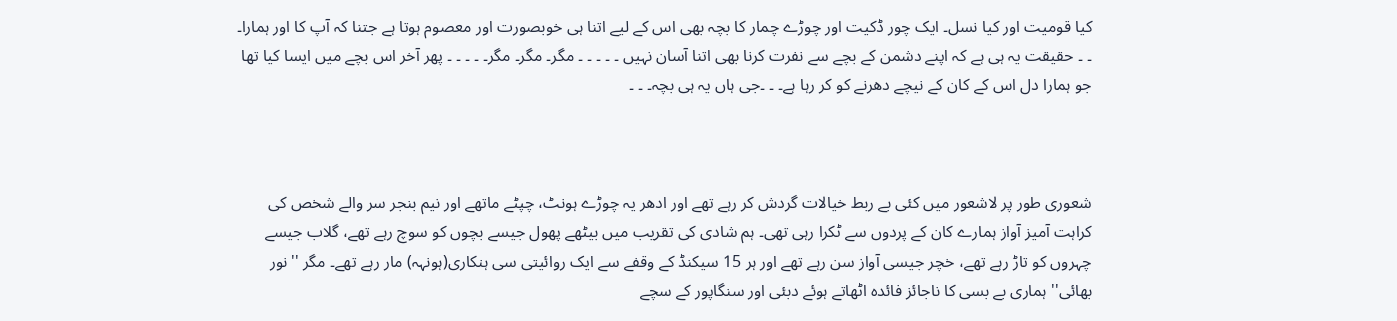کیا قومیت اور کیا نسل۔ ایک چور ڈکیت اور چوڑے چمار کا بچہ بھی اس کے لیے اتنا ہی خوبصورت اور معصوم ہوتا ہے جتنا کہ آپ کا اور ہمارا۔ ۔ ۔ حقیقت یہ ہی ہے کہ اپنے دشمن کے بچے سے نفرت کرنا بھی اتنا آسان نہیں ۔ ۔ ۔ ۔ ۔ مگر۔ مگر۔ مگر۔ ۔ ۔ ۔ ۔ پھر آخر اس بچے میں ایسا کیا تھا جو ہمارا دل اس کے کان کے نیچے دھرنے کو کر رہا ہے۔ ۔ ۔جی ہاں یہ ہی بچہ۔ ۔ ۔



شعوری طور پر لاشعور میں کئی بے ربط خیالات گردش کر رہے تھے اور ادھر یہ چوڑے ہونٹ، چپٹے ماتھے اور نیم بنجر سر والے شخص کی کراہت آمیز آواز ہمارے کان کے پردوں سے ٹکرا رہی تھی۔ ہم شادی کی تقریب میں بیٹھے پھول جیسے بچوں کو سوچ رہے تھے، گلاب جیسے چہروں کو تاڑ رہے تھے، خچر جیسی آواز سن رہے تھے اور ہر 15 سیکنڈ کے وقفے سے ایک روائیتی سی ہنکاری(ہونہہ) مار رہے تھے۔ مگر ''نور بھائی'' ہماری بے بسی کا ناجائز فائدہ اٹھاتے ہوئے دبئی اور سنگاپور کے سچے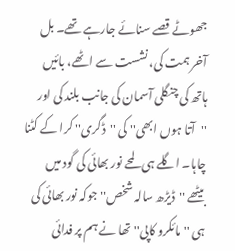جھوٹے قصے سنائے جارہے تھے۔ بل آخر ہمت کی، نشست سے اٹھے، بائیں ہاتھ کی چنگلی آسمان کی جانب بلند کی اور ''آتا ہوں ابھی'' کی ''ڈگری'' کرا کے کٹنا چاہا۔ اگلے ہی لمحے نور بھائی کی گود میں بیٹھے ''ڈیڑھ سالہ شخص'' جوکہ نور بھائی کی ہی ''مائکرو کاپی'' تھا نے ہم پر فدائی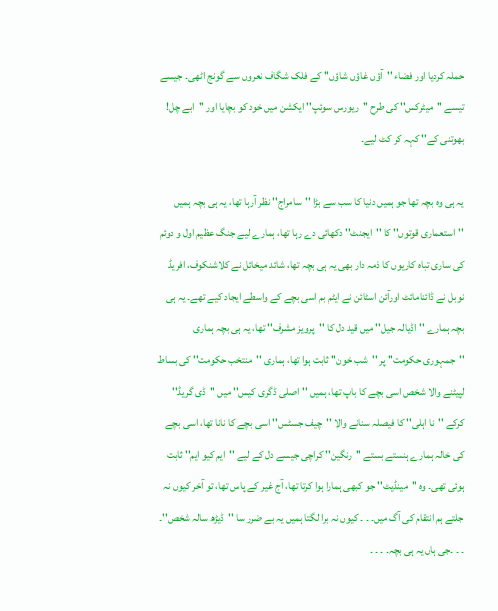حملہ کردیا اور فضاء ''آؤں غاؤں شاؤں'' کے فلک شگاف نعروں سے گونج اٹھی۔ جیسے تیسے ''میٹرکس'' کی طرح ''ریورس سوئپ'' ایکشن میں خود کو بچایا اور ''ابے چل! بھوتنی کے'' کہہ کر کٹ لیے۔

یہ ہی وہ بچہ تھا جو ہمیں دنیا کا سب سے بڑا ''سامراج'' نظر آرہا تھا، یہ ہی بچہ ہمیں ''استعماری قوتوں'' کا ''ایجنٹ'' دکھائی دے رہا تھا، ہمارے لیے جنگ عظیم اول و دوئم کی ساری تباہ کاریوں کا ذمہ دار بھی یہ ہی بچہ تھا، شائد میخائل نے کلاشنکوف، افریڈ نوبل نے ڈائنامائٹ اورآئن اسٹائن نے ایٹم بم اسی بچے کے واسطے ایجاد کیے تھے۔ یہ ہی بچہ ہمارے ''اڈیالہ جیل'' میں قید دل کا ''پرویز مشرف'' تھا، یہ ہی بچہ ہماری ''جمہوری حکومت'' پر ''شب خون'' ثابت ہوا تھا، ہماری ''منتخب حکومت'' کی بساط لپیٹنے والا شخص اسی بچے کا باپ تھا، ہمیں ''اصلی ڈگری کیس'' میں ''ڈی گریڈ'' کرکے ''نا اہلی'' کا فیصلہ سنانے والا ''چیف جسٹس'' اسی بچے کا نانا تھا، اسی بچے کی خالہ ہمارے ہنستے بستے ''رنگین'' کراچی جیسے دل کے لیے ''ایم کیو ایم'' ثابت ہوئی تھی۔ وہ ''مینڈیٹ'' جو کبھی ہمارا ہوا کرتا تھا، آج غیر کے پاس تھا، تو آخر کیوں نہ جلتے ہم انتقام کی آگ میں۔ ۔ ۔ کیوں نہ برا لگتا ہمیں یہ بے ضرر سا ''ڈیڑھ سالہ شخص''۔ ۔ ۔ ۔جی ہاں یہ ہی بچہ۔ ۔ ۔ ۔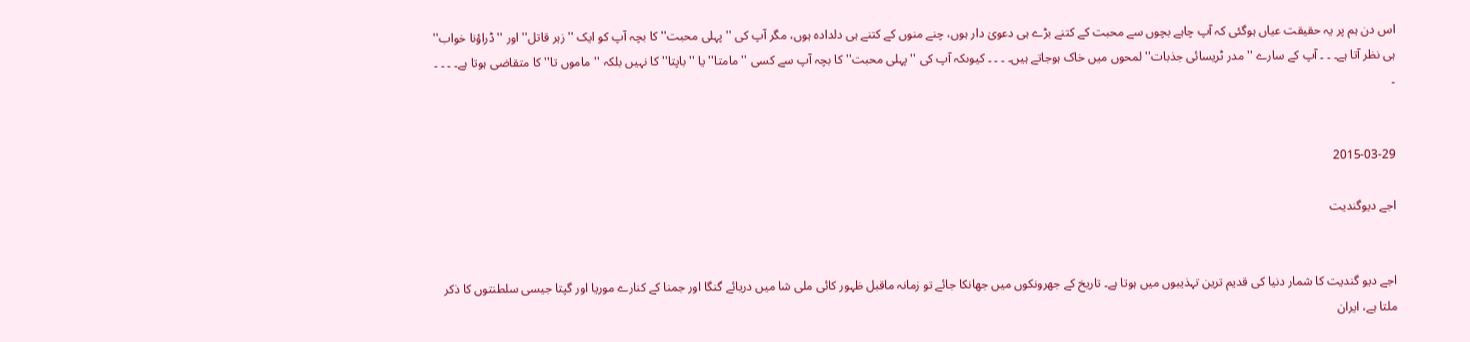اس دن ہم پر یہ حقیقت عیاں ہوگئی کہ آپ چاہے بچوں سے محبت کے کتنے بڑے ہی دعویٰ دار ہوں، چنے منوں کے کتنے ہی دلدادہ ہوں، مگر آپ کی ''پہلی محبت'' کا بچہ آپ کو ایک ''زہر قاتل'' اور ''ڈراؤنا خواب'' ہی نظر آتا ہے۔ ۔ ۔ آپ کے سارے ''مدر ٹریسائی جذبات'' لمحوں میں خاک ہوجاتے ہیں۔ ۔ ۔ ۔ کیوںکہ آپ کی ''پہلی محبت'' کا بچہ آپ سے کسی ''مامتا'' یا ''باپتا'' کا نہیں بلکہ ''ماموں تا'' کا متقاضی ہوتا ہے۔ ۔ ۔ ۔ ۔


2015-03-29

اجے دیوگندیت


اجے دیو گندیت کا شمار دنیا کی قدیم ترین تہذیبوں میں ہوتا ہے۔ تاریخ کے جھرونکوں میں جھانکا جائے تو زمانہ ماقبل ظہور کائی ملی شا میں دریائے گنگا اور جمنا کے کنارے موریا اور گپتا جیسی سلطنتوں کا ذکر ملتا ہے، ایران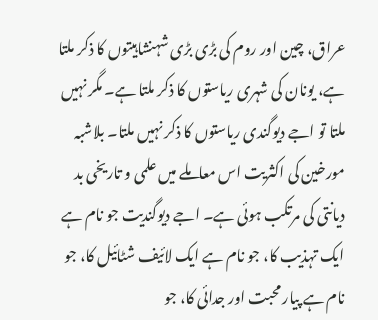عراق، چین اور روم کی بڑی بڑی شہنشاہیتوں کا ذکر ملتا ہے، یونان کی شہری ریاستوں کا ذکر ملتا ہے۔ مگر نہیں ملتا تو اجے دیوگندی ریاستوں کا ذکر نہیں ملتا۔ بلاشبہ مورخین کی اکثریت اس معاملے میں علمی و تاریخی بد دیانتی کی مرتکب ہوئی ہے۔ اجے دیوگندیت جو نام ہے ایک تہذیب کا، جو نام ہے ایک لائیف شٹائیل کا، جو نام ہے پیار محبت اور جدائی کا، جو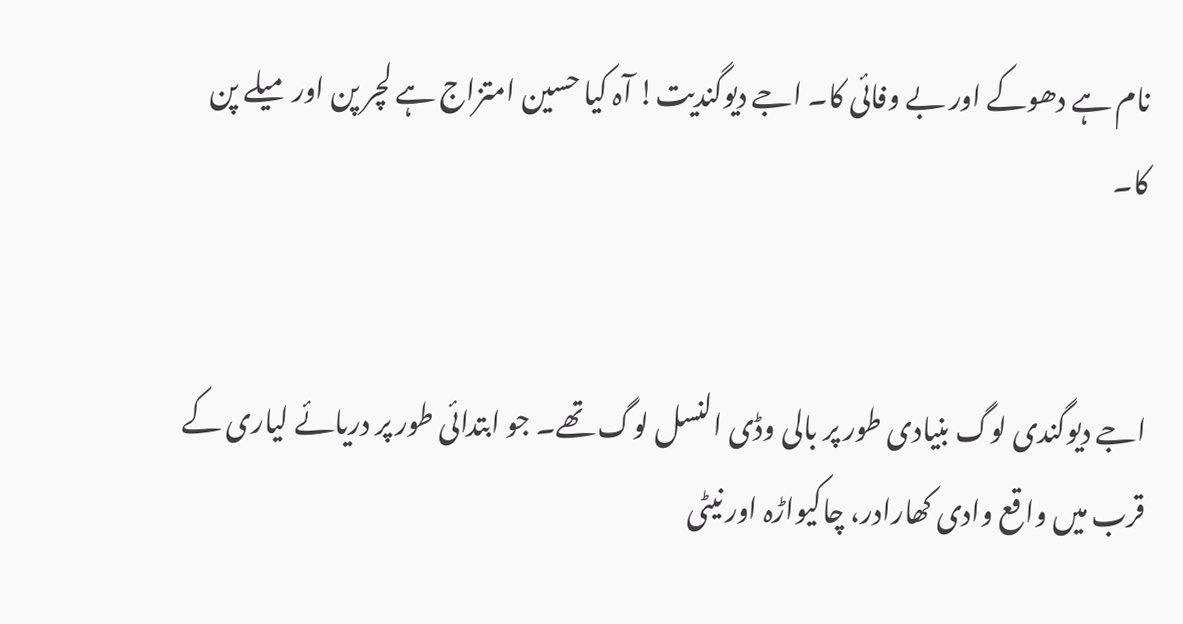نام ہے دھوکے اور بے وفائی کا۔ اجے دیوگندیت! آہ کیا حسین امتزاج ہے لچر پن اور میلے پن کا۔


اجے دیوگندی لوگ بنیادی طور پر بالی وڈی النسل لوگ تھے۔ جو ابتدائی طور پر دریائے لیاری کے قرب میں واقع وادی کھارادر، چاکیواڑہ اور نیٹی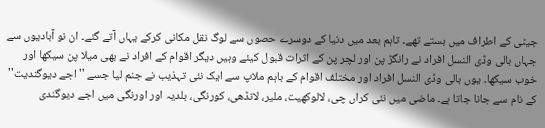جیٹی کے اطراف میں بستے تھے۔ تاہم بعد میں دنیا کے دوسرے حصوں سے لوگ نقل مکانی کرکے یہاں آتے گئے۔ ان نو آبادیوں سے جہاں بالی وڈی النسل افراد نے رانگڑ پن اور لچر پن کے اثرات قبول کیئے وہیں دیگر اقوام کے افراد نے بھی میلا پن سیکھا اور خوب سیکھا۔ یوں بالی وڈی النسل افراد اور مختلف اقوام کے باہم ملاپ سے ایک نئی تہذیب نے جنم لیا جسے ''اجے دیوگندیت'' کے نام سے جانا جاتا ہے۔ ماضی میں نئی کراں چی، لالوکھیت، ملیر، لانڈھی، کورنگی، بلدیہ اور اورنگی میں اجے دیوگندی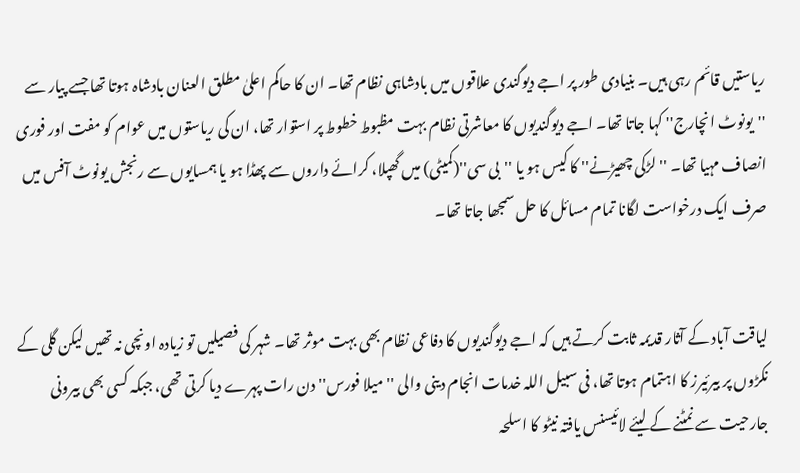ریاستیں قائم رہی ہیں۔ بنیادی طور پر اجے دیوگندی علاقوں میں بادشاہی نظام تھا۔ ان کا حاکم اعلیٰ مطلق العنان بادشاہ ہوتا تھا جسے پیار سے ''یونوٹ انچارج'' کہا جاتا تھا۔ اجے دیوگندیوں کا معاشرتی نظام بہت مظبوط خطوط پر استوار تھا، ان کی ریاستوں میں عوام کو مفت اور فوری انصاف مہیا تھا۔ ''لڑکی چھیڑنے'' کا کیس ہو یا ''بی سی''(کمیٹی) میں گھپلا، کرائے داروں سے پھڈا ہو یا ہمسایوں سے رنجش یونوٹ آفس میں صرف ایک درخواست لگانا تمام مسائل کا حل سمجھا جاتا تھا۔


لیاقت آباد کے آثار قدیمہ ثابت کرتے ہیں کہ اجے دیوگندیوں کا دفاعی نظام بھی بہت موثر تھا۔ شہر کی فصیلیں تو زیادہ اونچی نہ تھیں لیکن گلی کے نکڑوں پر بیرئیرز کا اہتمام ہوتا تھا، فی سبیل اللہ خدمات انجام دینی والی ''میلا فورس'' دن رات پہرے دیا کرتی تھی، جبکہ کسی بھی بیرونی جارحیت سے نمٹنے کے لیئے لائیسنس یافتہ نیٹو کا اسلحہ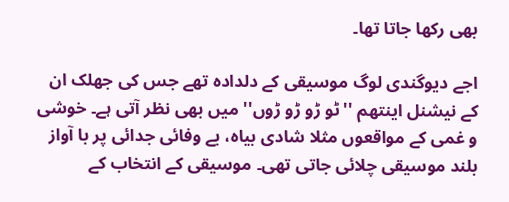بھی رکھا جاتا تھا۔

اجے دیوگندی لوگ موسیقی کے دلدادہ تھے جس کی جھلک ان کے نیشنل اینتھم ''ٹو ڑو ڑو ڑوں'' میں بھی نظر آتی ہے۔ خوشی و غمی کے مواقعوں مثلا شادی بیاہ، بے وفائی جدائی پر با آواز بلند موسیقی چلائی جاتی تھی۔ موسیقی کے انتخاب کے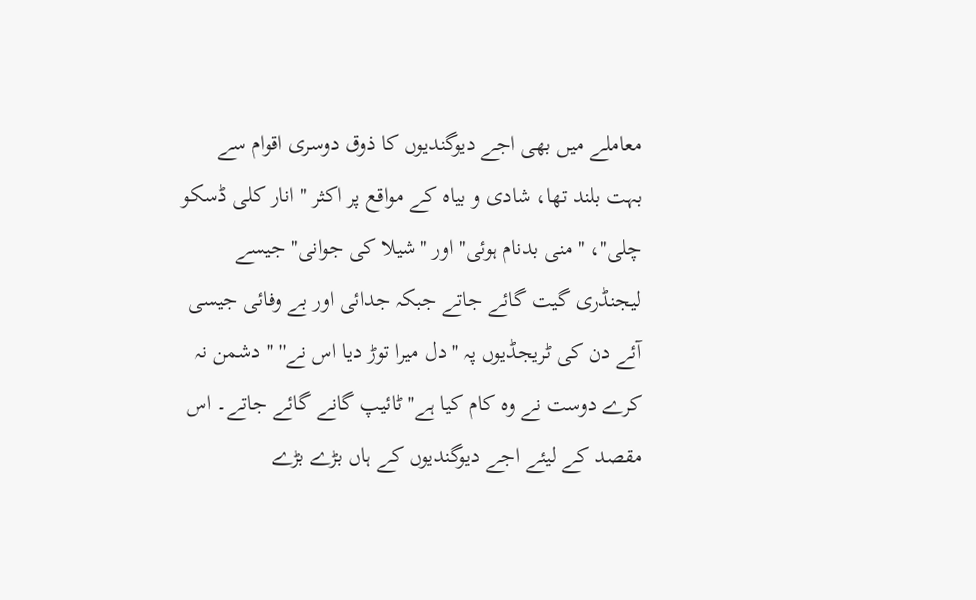معاملے میں بھی اجے دیوگندیوں کا ذوق دوسری اقوام سے بہت بلند تھا، شادی و بیاہ کے مواقع پر اکثر ''انار کلی ڈسکو چلی''، ''منی بدنام ہوئی'' اور ''شیلا کی جوانی'' جیسے لیجنڈری گیت گائے جاتے جبکہ جدائی اور بے وفائی جیسی آئے دن کی ٹریجڈیوں پہ ''دل میرا توڑ دیا اس نے'' ''دشمن نہ کرے دوست نے وہ کام کیا ہے'' ٹائیپ گانے گائے جاتے۔ اس مقصد کے لیئے اجے دیوگندیوں کے ہاں بڑے بڑے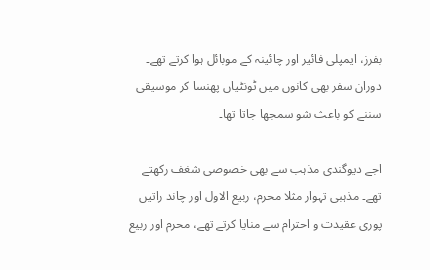بفرز، ایمپلی فائیر اور چائینہ کے موبائل ہوا کرتے تھے۔ دوران سفر بھی کانوں میں ٹونٹیاں پھنسا کر موسیقی سننے کو باعث شو سمجھا جاتا تھا۔

اجے دیوگندی مذہب سے بھی خصوصی شغف رکھتے تھے۔ مذہبی تہوار مثلا محرم، ربیع الاول اور چاند راتیں پوری عقیدت و احترام سے منایا کرتے تھے، محرم اور ربیع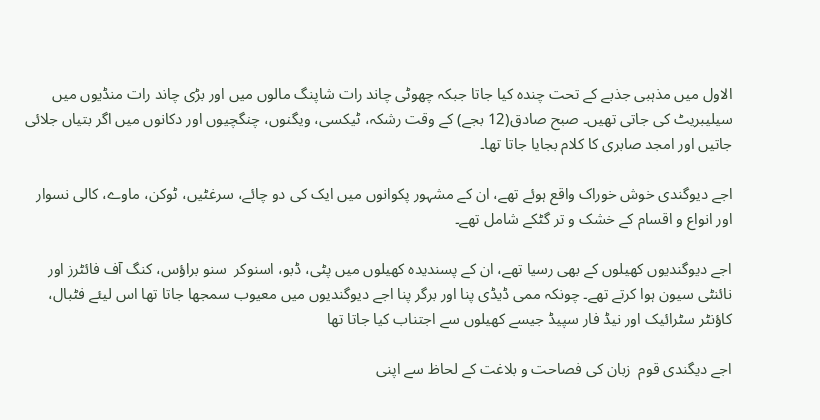الاول میں مذہبی جذبے کے تحت چندہ کیا جاتا جبکہ چھوٹی چاند رات شاپنگ مالوں میں اور بڑی چاند رات منڈیوں میں سیلیبریٹ کی جاتی تھیں۔ صبح صادق(12 بجے) کے وقت رشکہ، ٹیکسی، ویگنوں، چنگچیوں اور دکانوں میں اگر بتیاں جلائی جاتیں اور امجد صابری کا کلام بجایا جاتا تھا۔

اجے دیوگندی خوش خوراک واقع ہوئے تھے، ان کے مشہور پکوانوں میں ایک کی دو چائے، سرغٹیں، ٹوکن، ماوے، کالی نسوار اور انواع و اقسام کے خشک و تر گٹکے شامل تھے۔

اجے دیوگندیوں کھیلوں کے بھی رسیا تھے، ان کے پسندیدہ کھیلوں میں پٹی، ڈبو، اسنوکر  سنو براؤس، کنگ آف فائٹرز اور نائنٹی سیون ہوا کرتے تھے۔ چونکہ ممی ڈیڈی پنا اور برگر پنا اجے دیوگندیوں میں معیوب سمجھا جاتا تھا اس لیئے فٹبال، کاؤنٹر سٹرائیک اور نیڈ فار سپیڈ جیسے کھیلوں سے اجتناب کیا جاتا تھا

اجے دیگندی قوم  زبان کی فصاحت و بلاغت کے لحاظ سے اپنی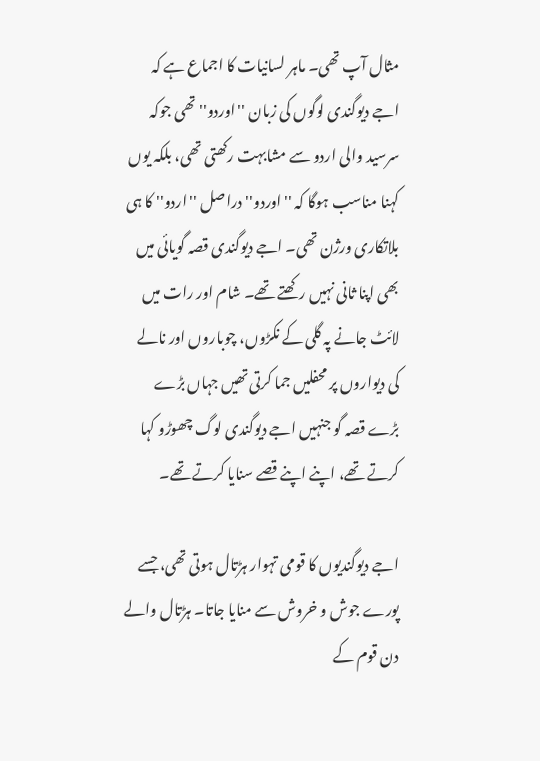مثال آپ تھی۔ ماہر لسانیات کا اجماع ہے کہ اجے دیوگندی لوگوں کی زبان ''اوردو'' تھی جوکہ سرسید والی اردو سے مشابہت رکھتی تھی، بلکہ یوں کہنا مناسب ہوگا کہ ''اوردو'' دراصل ''اردو'' کا ہی بلاتکاری ورژن تھی۔ اجے دیوگندی قصہ گویائی میں بھی اپنا ثانی نہیں رکھتے تھے۔ شام اور رات میں لائٹ جانے پہ گلی کے نکڑوں، چوباروں اور نالے کی دیواروں پر محفلیں جما کرتی تھیں جہاں بڑے بڑے قصہ گو جنہیں اجے دیوگندی لوگ چھوڑو کہا کرتے تھے، اپنے اپنے قصے سنایا کرتے تھے۔

اجے دیوگندیوں کا قومی تہوار ہڑتال ہوتی تھی، جسے پورے جوش و خروش سے منایا جاتا۔ ہڑتال والے دن قوم کے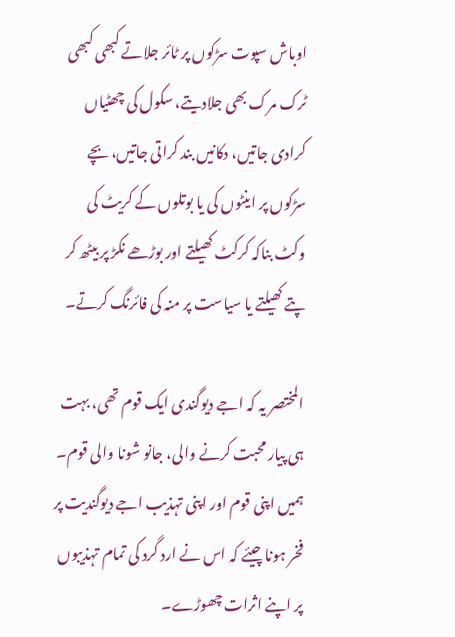اوباش سپوت سڑکوں پر ٹائر جلاتے کبھی کبھی ٹرک مرک بھی جلادیتے، سکول کی چھٹیاں کرادی جاتیں، دکانیں بند کراتی جاتیں، بچے سڑکوں پر اینٹوں کی یا بوتلوں کے کریٹ کی وکٹ بناکہ کرکٹ کھیلتے اور بوڑھے نکڑ پر بیٹھ کر پتے کھیلتے یا سیاست پر منہ کی فائرنگ کرتے۔

المختصر یہ کہ اجے دیوگندی ایک قوم تھی، بہت ہی پیار محبت کرنے والی، جانو شونا والی قوم۔ ہمیں اپنی قوم اور اپنی تہذیب اجے دیوگندیت پر فخر ہونا چیئے کہ اس نے ارد گرد کی تمام تہذیبوں پر اپنے اثرات چھوڑے۔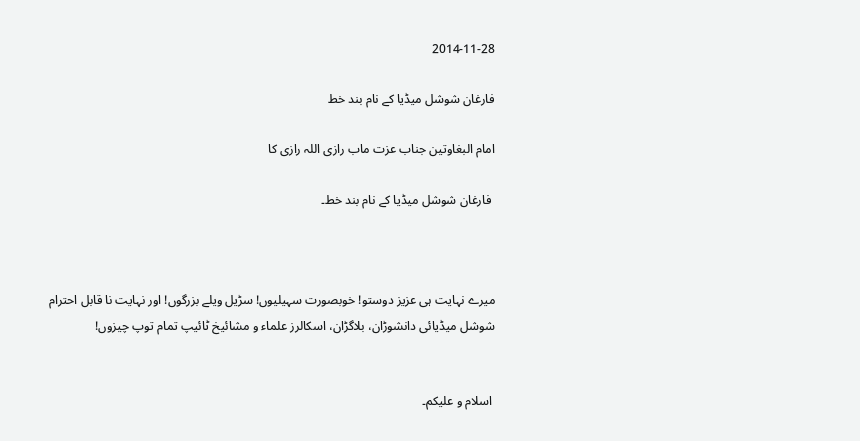2014-11-28

فارغان شوشل میڈیا کے نام بند خط

امام البغاوتین جناب عزت ماب رازی اللہ رازی کا

 فارغان شوشل میڈیا کے نام بند خط۔



میرے نہایت ہی عزیز دوستو! خوبصورت سہیلیوں! سڑیل ویلے بزرگوں! اور نہایت نا قابل احترام شوشل میڈیائی دانشوڑان، بلاگڑان، اسکالرز علماء و مشائیخ ٹائیپ تمام توپ چیزوں!


 اسلام و علیکم۔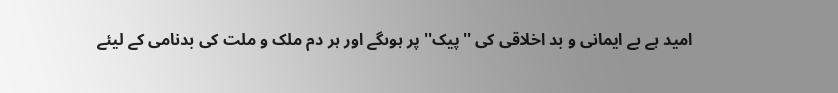امید ہے بے ایمانی و بد اخلاقی کی ''پیک'' پر ہوںگے اور ہر دم ملک و ملت کی بدنامی کے لیئے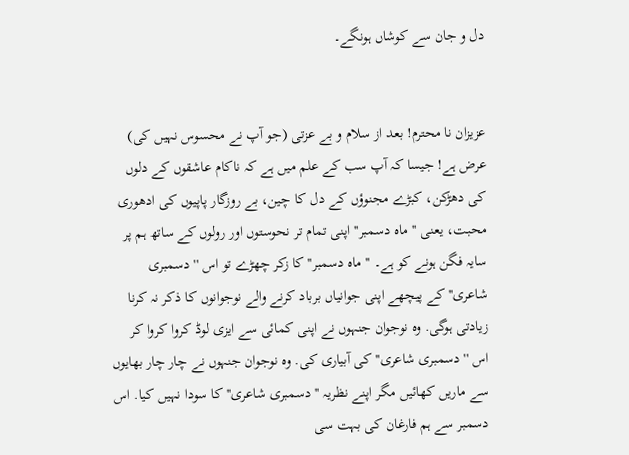دل و جان سے کوشاں ہونگے۔


عزیزان نا محترم! بعد از سلام و بے عزتی (جو آپ نے محسوس نہیں کی) عرض ہے! جیسا کہ آپ سب کے علم میں ہے کہ ناکام عاشقوں کے دلوں کی دھڑکن، کبڑے مجنوؤں کے دل کا چین، بے روزگار پاپیوں کی ادھوری محبت، یعنی ''ماہ دسمبر'' اپنی تمام تر نحوستوں اور رولوں کے ساتھ ہم پر سایہ فگن ہونے کو ہے۔ ''ماہ دسمبر'' کا زکر چھڑے تو اس ''دسمبری شاعری'' کے پیچھے اپنی جوانیاں برباد کرنے والے نوجوانوں کا ذکر نہ کرنا زیادتی ہوگی. وہ نوجوان جنہوں نے اپنی کمائی سے ایزی لوڈ کروا کروا کر اس ''دسمبری شاعری'' کی آبیاری کی. وہ نوجوان جنہوں نے چار چار بھایوں سے ماریں کھائیں مگر اپنے نظریہ ''دسمبری شاعری'' کا سودا نہیں کیا. اس دسمبر سے ہم فارغان کی بہت سی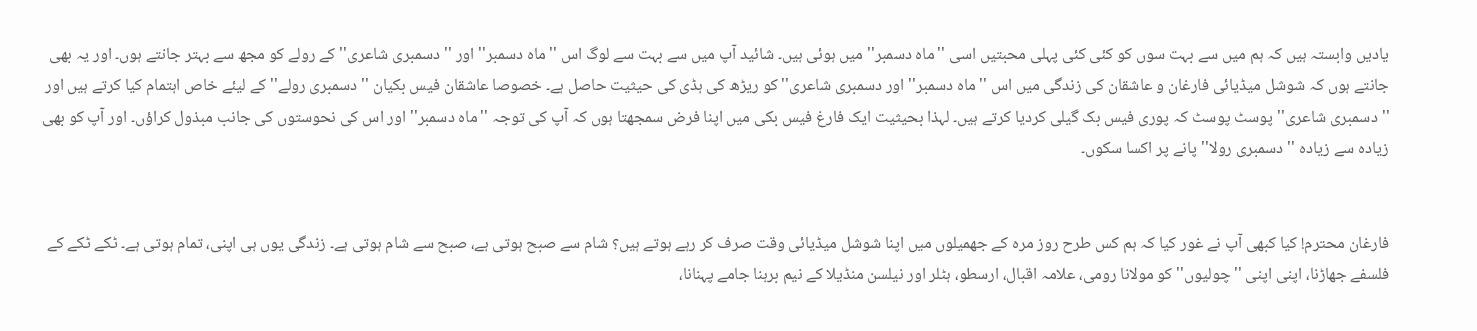یادیں وابستہ ہیں کہ ہم میں سے بہت سوں کو کئی کئی پہلی محبتیں اسی ''ماہ دسمبر'' میں ہوئی ہیں۔ شائید آپ میں سے بہت سے لوگ اس ''ماہ دسمبر'' اور ''دسمبری شاعری'' کے رولے کو مجھ سے بہتر جانتے ہوں۔ اور یہ بھی جانتے ہوں کہ شوشل میڈیائی فارغان و عاشقان کی زندگی میں اس ''ماہ دسمبر'' اور دسمبری شاعری'' کو ریڑھ کی ہڈی کی حیثیت حاصل ہے۔ خصوصا عاشقان فیس بکیان ''دسمبری رولے'' کے لیئے خاص اہتمام کیا کرتے ہیں اور ''دسمبری شاعری'' پوسٹ پوسٹ کہ پوری فیس بک گیلی کردیا کرتے ہیں۔ لہذا بحیثیت ایک فارغ فیس بکی میں اپنا فرض سمجھتا ہوں کہ آپ کی توجہ ''ماہ دسمبر'' اور اس کی نحوستوں کی جانب مبذول کراؤں۔ اور آپ کو بھی زیادہ سے زیادہ ''دسمبری رولا'' پانے پر اکسا سکوں۔


فارغان محترم! کیا کبھی آپ نے غور کیا کہ ہم کس طرح روز مرہ کے جھمیلوں میں اپنا شوشل میڈیائی وقت صرف کر رہے ہوتے ہیں؟ شام سے صبح ہوتی ہے، صبح سے شام ہوتی ہے۔ زندگی یوں ہی اپنی، تمام ہوتی ہے۔ ٹکے ٹکے کے فلسفے جھاڑنا، اپنی اپنی ''چولیوں'' کو مولانا رومی، علامہ اقبال، ارسطو، ہٹلر اور نیلسن منڈیلا کے نیم برہنا جامے پہنانا،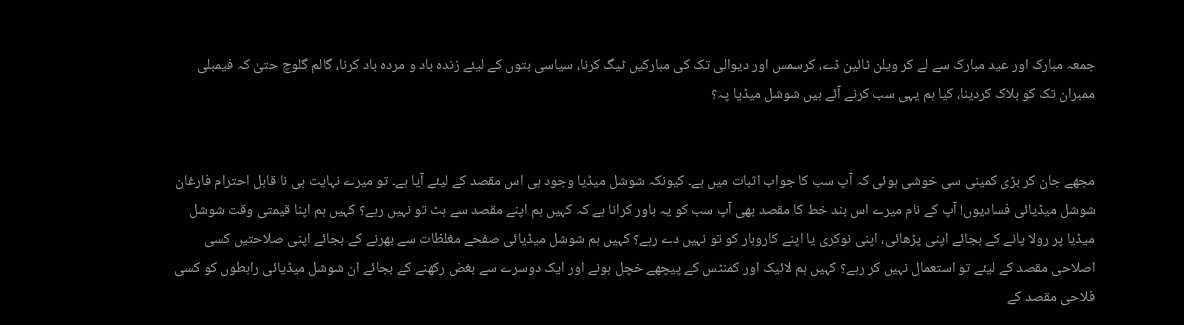جمعہ مبارک اور عید مبارک سے لے کر ویلن ٹائین ڈے، کرسمس اور دیوالی تک کی مبارکیں ٹیگ کرنا، سیاسی بتوں کے لیئے زندہ باد و مردہ باد کرنا، گالم گلوچ حتیٰ کہ فیمبلی ممبران تک کو بلاک کردینا، کیا ہم یہی سب کرنے آئے ہیں شوشل میڈیا پہ؟


مجھے جان کر بڑی کمینی سی خوشی ہوئی کہ آپ سب کا جواب اثبات میں ہے۔ کیونکہ شوشل میڈیا وجود ہی اس مقصد کے لیئے آیا ہے۔ تو میرے نہایت ہی نا قابل احترام فارغان شوشل میڈیائی فسادیوں! آپ کے نام میرے اس بند خط کا مقصد بھی آپ سب کو یہ باور کرانا ہے کہ کہیں ہم اپنے مقصد سے ہٹ تو نہیں رہے؟ کہیں ہم اپنا قیمتی وقت شوشل میڈیا پر رولا پانے کے بجائے اپنی پڑھائی، اپنی نوکری یا اپنے کاروبار کو تو نہیں دے رہے؟ کہیں ہم شوشل میڈیائی صفحے مغلظات سے بھرنے کے بجائے اپنی صلاحتیں کسی اصلاحی مقصد کے لیئے تو استعمال نہیں کر رہے؟ کہیں ہم لائیک اور کمنٹس کے پیچھے خچل ہونے اور ایک دوسرے سے بغض رکھنے کے بجائے ان شوشل میڈیائی رابطوں کو کسی فلاحی مقصد کے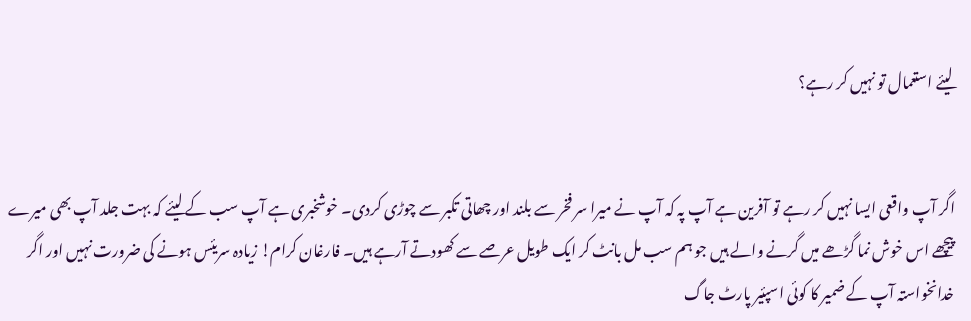لیئے استعمال تو نہیں کر رہے؟


اگر آپ واقعی ایسا نہیں کر رہے تو آفرین ہے آپ پہ کہ آپ نے میرا سر فخر سے بلند اور چھاتی تکبر سے چوڑی کردی۔ خوشخبری ہے آپ سب کے لیئے کہ بہت جلد آپ بھی میرے پیچھے اس خوش نما گڑھے میں گرنے والے ہیں جو ہم سب مل بانٹ کر ایک طویل عرصے سے کھودتے آرہے ہیں۔ فارغان کرام! زیادہ سریئس ہونے کی ضرورت نہیں اور اگر خدانخواستہ آپ کے ضمیر کا کوئی اسپئیر پارٹ جاگ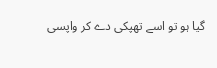گیا ہو تو اسے تھپکی دے کر واپسی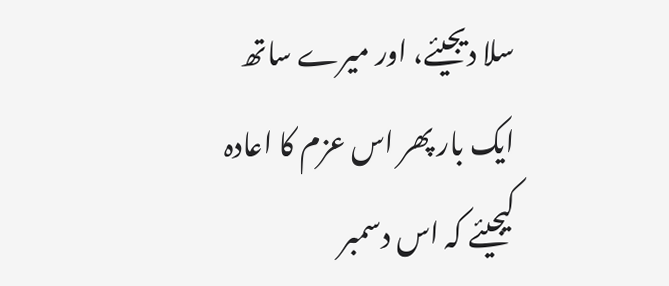سلا دیجیئے، اور میرے ساتھ ایک بار پھر اس عزم کا اعادہ کیجیئے کہ اس دسمبر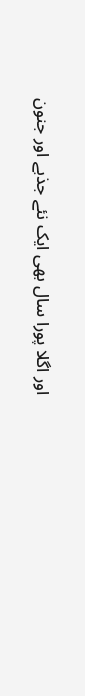اور اگلا پورا سال بھی ایک نئے جذبے اور جنون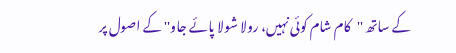کے ساتھ ''کام شام کوئی نہیں، رولا شولا پائے جاو'' کے اصول پر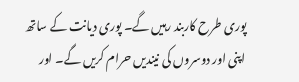پوری طرح کاربند رہیں گے۔ پوری دیانت کے ساتھ اپنی اور دوسروں کی نیندیں حرام کریں گے۔ اور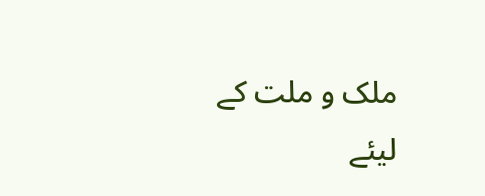ملک و ملت کے لیئے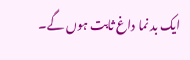ایک بد نما داغ ثابت ہوں گے۔